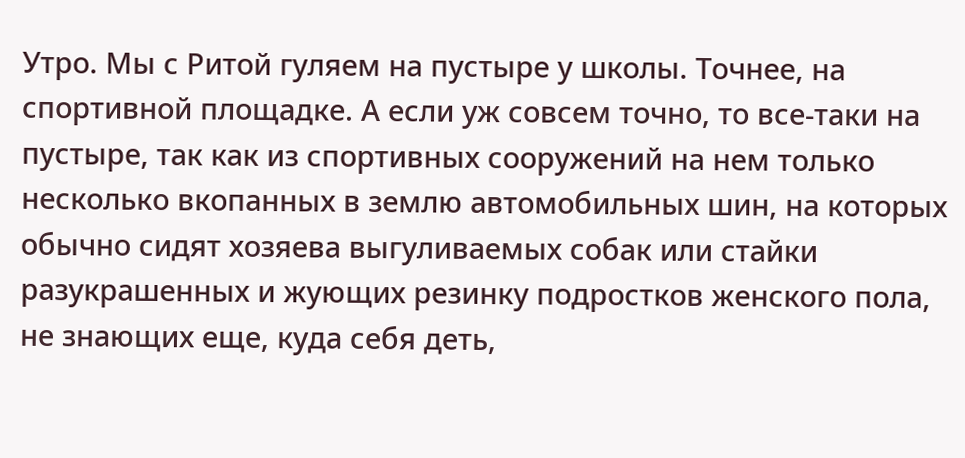Утро. Мы с Ритой гуляем на пустыре у школы. Точнее, на спортивной площадке. А если уж совсем точно, то все-таки на пустыре, так как из спортивных сооружений на нем только несколько вкопанных в землю автомобильных шин, на которых обычно сидят хозяева выгуливаемых собак или стайки разукрашенных и жующих резинку подростков женского пола, не знающих еще, куда себя деть,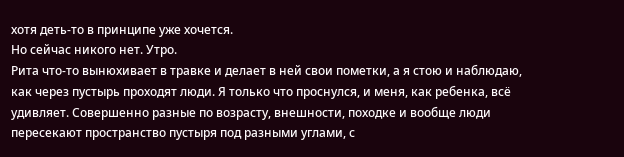хотя деть-то в принципе уже хочется.
Но сейчас никого нет. Утро.
Рита что-то вынюхивает в травке и делает в ней свои пометки, а я стою и наблюдаю, как через пустырь проходят люди. Я только что проснулся, и меня, как ребенка, всё удивляет. Совершенно разные по возрасту, внешности, походке и вообще люди пересекают пространство пустыря под разными углами, с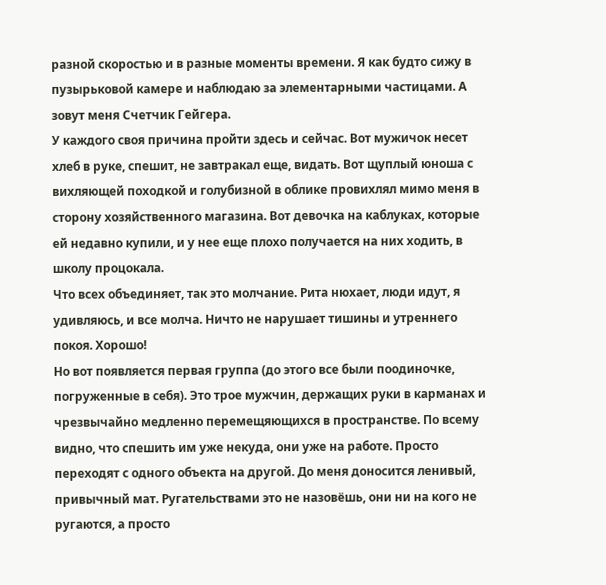разной скоростью и в разные моменты времени. Я как будто сижу в пузырьковой камере и наблюдаю за элементарными частицами. А зовут меня Счетчик Гейгера.
У каждого своя причина пройти здесь и сейчас. Вот мужичок несет хлеб в руке, спешит, не завтракал еще, видать. Вот щуплый юноша с вихляющей походкой и голубизной в облике провихлял мимо меня в сторону хозяйственного магазина. Вот девочка на каблуках, которые ей недавно купили, и у нее еще плохо получается на них ходить, в школу процокала.
Что всех объединяет, так это молчание. Рита нюхает, люди идут, я удивляюсь, и все молча. Ничто не нарушает тишины и утреннего покоя. Хорошо!
Но вот появляется первая группа (до этого все были поодиночке, погруженные в себя). Это трое мужчин, держащих руки в карманах и чрезвычайно медленно перемещяющихся в пространстве. По всему видно, что спешить им уже некуда, они уже на работе. Просто переходят с одного объекта на другой. До меня доносится ленивый, привычный мат. Ругательствами это не назовёшь, они ни на кого не ругаются, а просто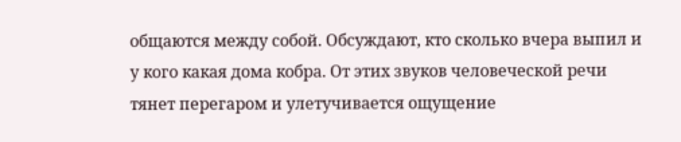общаются между собой. Обсуждают, кто сколько вчера выпил и у кого какая дома кобра. От этих звуков человеческой речи тянет перегаром и улетучивается ощущение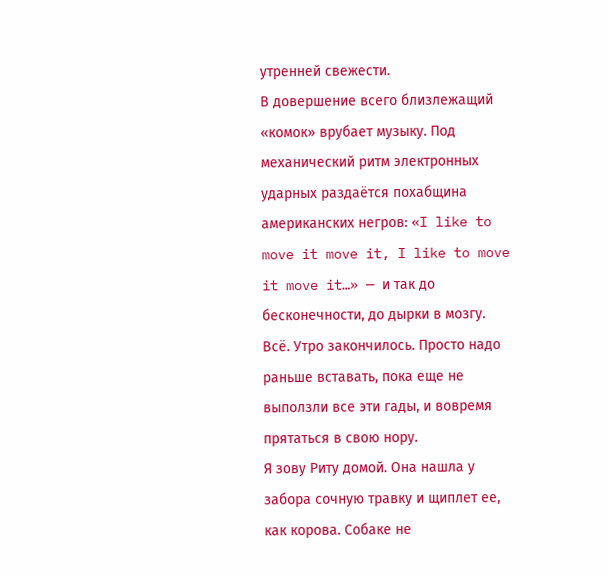утренней свежести.
В довершение всего близлежащий «комок» врубает музыку. Под механический ритм электронных ударных раздаётся похабщина американских негров: «I like to move it move it, I like to move it move it…» — и так до бесконечности, до дырки в мозгу.
Всё. Утро закончилось. Просто надо раньше вставать, пока еще не выползли все эти гады, и вовремя прятаться в свою нору.
Я зову Риту домой. Она нашла у забора сочную травку и щиплет ее, как корова. Собаке не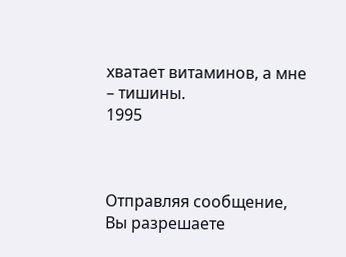хватает витаминов, а мне – тишины.
1995



Отправляя сообщение, Вы разрешаете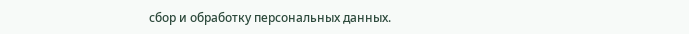сбор и обработку персональных данных.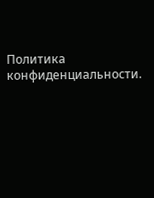Политика конфиденциальности.